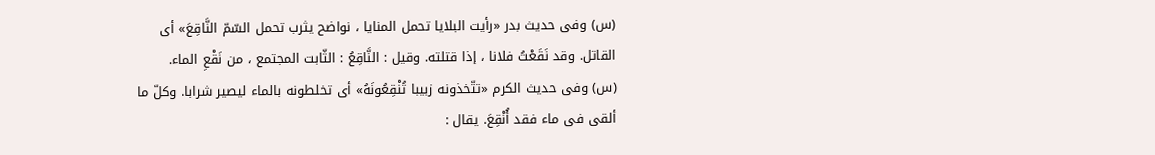(س) وفى حديث بدر «رأيت البلايا تحمل المنايا ، نواضح يثرب تحمل السّمّ النَّاقِعَ» أى القاتل. وقد نَقَعْتُ فلانا ، إذا قتلته. وقيل : النَّاقِعُ : الثّابت المجتمع ، من نَقْعِ الماء.
(س) وفى حديث الكرم «تتّخذونه زبيبا تُنْقِعُونَهُ» أى تخلطونه بالماء ليصير شرابا. وكلّ ما ألقى فى ماء فقد أُنْقِعَ. يقال :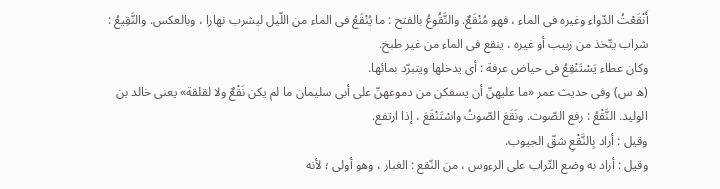أَنْقَعْتُ الدّواء وغيره فى الماء ، فهو مُنْقَعٌ. والنَّقُوعُ بالفتح : ما يُنْقَعُ فى الماء من اللّيل ليشرب نهارا ، وبالعكس. والنَّقِيعُ : شراب يتّخذ من زبيب أو غيره ، ينقع فى الماء من غير طبخ.
وكان عطاء يَسْتَنْقِعُ فى حياض عرفة : أى يدخلها ويتبرّد بمائها.
(ه س) وفى حديث عمر «ما عليهنّ أن يسفكن من دموعهنّ على أبى سليمان ما لم يكن نَقْعٌ ولا لقلقة» يعنى خالد بن الوليد. النَّقْعُ : رفع الصّوت. ونَقَعَ الصّوتُ واسْتَنْقَعَ ، إذا ارتفع.
وقيل : أراد بِالنَّقْعِ شقّ الجيوب.
وقيل : أراد به وضع التّراب على الرءوس ، من النّقع : الغبار ، وهو أولى ؛ لأنه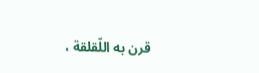قرن به اللّقلقة ،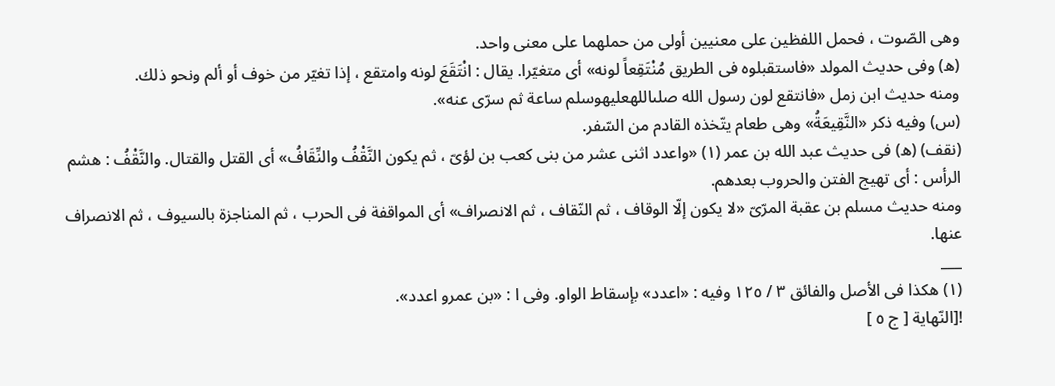وهى الصّوت ، فحمل اللفظين على معنيين أولى من حملهما على معنى واحد.
(ه) وفى حديث المولد «فاستقبلوه فى الطريق مُنْتَقِعاً لونه» أى متغيّرا. يقال : انْتَقَعَ لونه وامتقع ، إذا تغيّر من خوف أو ألم ونحو ذلك.
ومنه حديث ابن زمل «فانتقع لون رسول الله صلىاللهعليهوسلم ساعة ثم سرّى عنه».
(س) وفيه ذكر «النَّقِيعَةُ» وهى طعام يتّخذه القادم من السّفر.
(نقف) (ه) فى حديث عبد الله بن عمر (١) «واعدد اثنى عشر من بنى كعب بن لؤىّ ، ثم يكون النَّقْفُ والنِّقَافُ» أى القتل والقتال. والنَّقْفُ : هشم الرأس : أى تهيج الفتن والحروب بعدهم.
ومنه حديث مسلم بن عقبة المرّىّ «لا يكون إلّا الوقاف ، ثم النّقاف ، ثم الانصراف» أى المواقفة فى الحرب ، ثم المناجزة بالسيوف ، ثم الانصراف عنها.
___
(١) هكذا فى الأصل والفائق ٣ / ١٢٥ وفيه : «اعدد» بإسقاط الواو. وفى ا : «بن عمرو اعدد».
![النّهاية [ ج ٥ ]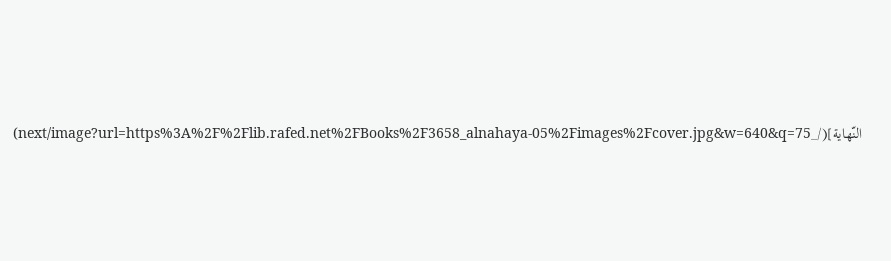النّهاية](/_next/image?url=https%3A%2F%2Flib.rafed.net%2FBooks%2F3658_alnahaya-05%2Fimages%2Fcover.jpg&w=640&q=75)